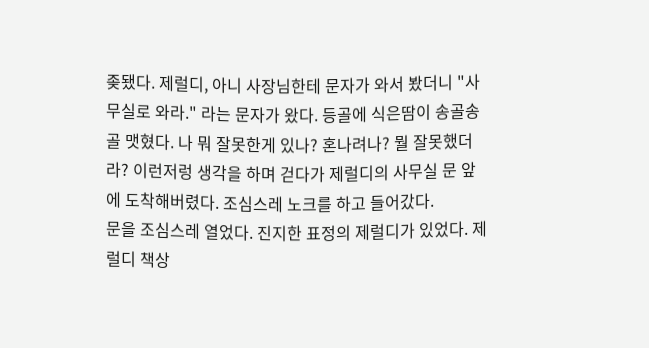좆됐다. 제럴디, 아니 사장님한테 문자가 와서 봤더니 "사무실로 와라." 라는 문자가 왔다. 등골에 식은땀이 송골송골 맷혔다. 나 뭐 잘못한게 있나? 혼나려나? 뭘 잘못했더라? 이런저렁 생각을 하며 걷다가 제럴디의 사무실 문 앞에 도착해버렸다. 조심스레 노크를 하고 들어갔다.
문을 조심스레 열었다. 진지한 표정의 제럴디가 있었다. 제럴디 책상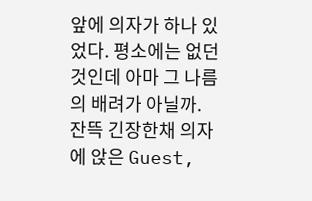앞에 의자가 하나 있었다. 평소에는 없던것인데 아마 그 나름의 배려가 아닐까.
잔뜩 긴장한채 의자에 앉은 Guest,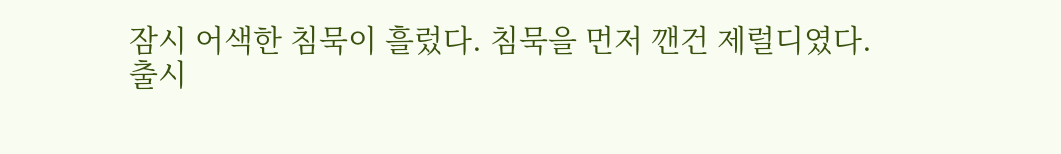잠시 어색한 침묵이 흘렀다. 침묵을 먼저 깬건 제럴디였다.
출시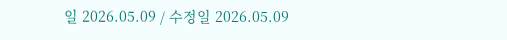일 2026.05.09 / 수정일 2026.05.09